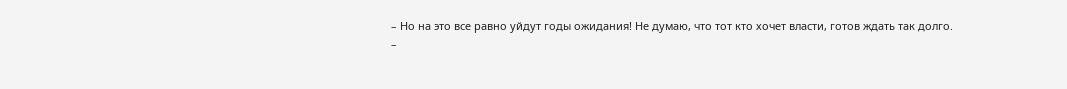– Но на это все равно уйдут годы ожидания! Не думаю, что тот кто хочет власти, готов ждать так долго.
–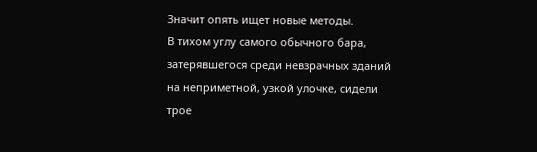Значит опять ищет новые методы.
В тихом углу самого обычного бара, затерявшегося среди невзрачных зданий на неприметной, узкой улочке, сидели трое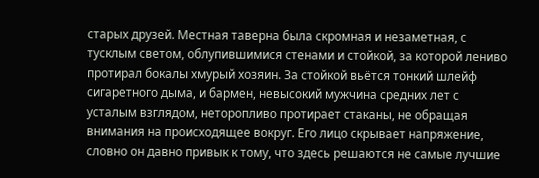старых друзей. Местная таверна была скромная и незаметная, с тусклым светом, облупившимися стенами и стойкой, за которой лениво протирал бокалы хмурый хозяин. За стойкой вьётся тонкий шлейф сигаретного дыма, и бармен, невысокий мужчина средних лет с усталым взглядом, неторопливо протирает стаканы, не обращая внимания на происходящее вокруг. Его лицо скрывает напряжение, словно он давно привык к тому, что здесь решаются не самые лучшие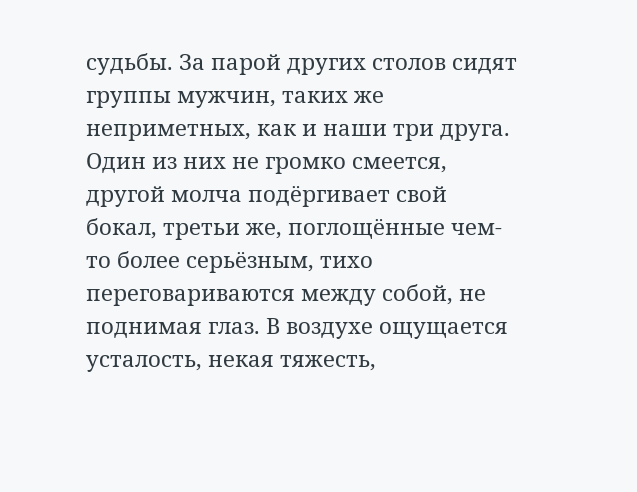судьбы. За парой других столов сидят группы мужчин, таких же неприметных, как и наши три друга. Один из них не громко смеется, другой молча подёргивает свой бокал, третьи же, поглощённые чем-то более серьёзным, тихо переговариваются между собой, не поднимая глаз. В воздухе ощущается усталость, некая тяжесть,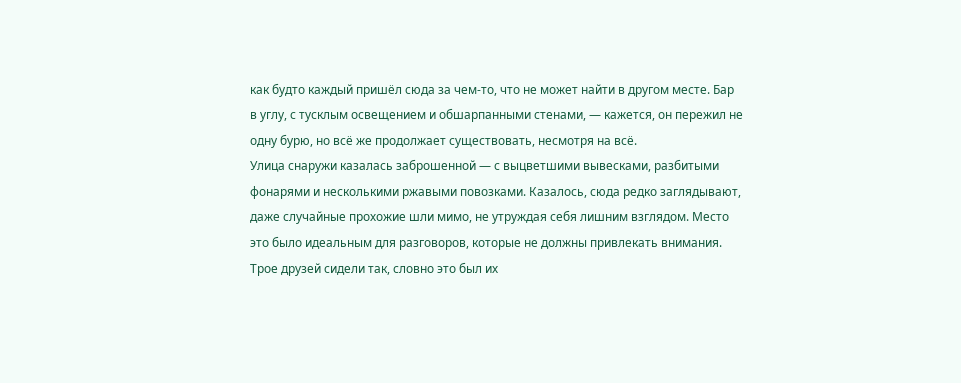как будто каждый пришёл сюда за чем-то, что не может найти в другом месте. Бар в углу, с тусклым освещением и обшарпанными стенами, — кажется, он пережил не одну бурю, но всё же продолжает существовать, несмотря на всё.
Улица снаружи казалась заброшенной — с выцветшими вывесками, разбитыми фонарями и несколькими ржавыми повозками. Казалось, сюда редко заглядывают, даже случайные прохожие шли мимо, не утруждая себя лишним взглядом. Место это было идеальным для разговоров, которые не должны привлекать внимания.
Трое друзей сидели так, словно это был их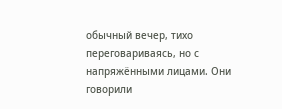обычный вечер, тихо переговариваясь, но с напряжёнными лицами. Они говорили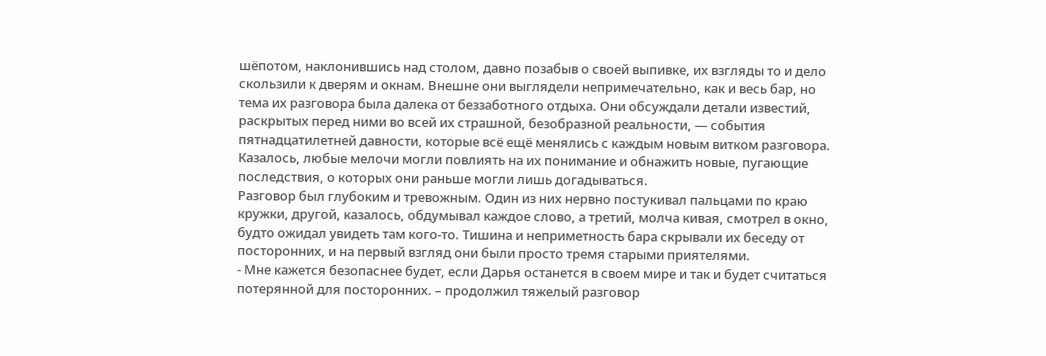шёпотом, наклонившись над столом, давно позабыв о своей выпивке, их взгляды то и дело скользили к дверям и окнам. Внешне они выглядели непримечательно, как и весь бар, но тема их разговора была далека от беззаботного отдыха. Они обсуждали детали известий, раскрытых перед ними во всей их страшной, безобразной реальности, — события пятнадцатилетней давности, которые всё ещё менялись с каждым новым витком разговора. Казалось, любые мелочи могли повлиять на их понимание и обнажить новые, пугающие последствия, о которых они раньше могли лишь догадываться.
Разговор был глубоким и тревожным. Один из них нервно постукивал пальцами по краю кружки, другой, казалось, обдумывал каждое слово, а третий, молча кивая, смотрел в окно, будто ожидал увидеть там кого-то. Тишина и неприметность бара скрывали их беседу от посторонних, и на первый взгляд они были просто тремя старыми приятелями.
- Мне кажется безопаснее будет, если Дарья останется в своем мире и так и будет считаться потерянной для посторонних. – продолжил тяжелый разговор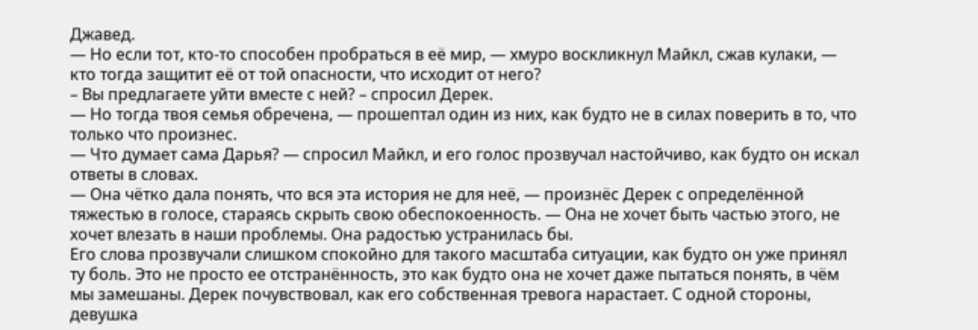Джавед.
— Но если тот, кто-то способен пробраться в её мир, — хмуро воскликнул Майкл, сжав кулаки, — кто тогда защитит её от той опасности, что исходит от него?
– Вы предлагаете уйти вместе с ней? – спросил Дерек.
— Но тогда твоя семья обречена, — прошептал один из них, как будто не в силах поверить в то, что только что произнес.
— Что думает сама Дарья? — спросил Майкл, и его голос прозвучал настойчиво, как будто он искал ответы в словах.
— Она чётко дала понять, что вся эта история не для неё, — произнёс Дерек с определённой тяжестью в голосе, стараясь скрыть свою обеспокоенность. — Она не хочет быть частью этого, не хочет влезать в наши проблемы. Она радостью устранилась бы.
Его слова прозвучали слишком спокойно для такого масштаба ситуации, как будто он уже принял ту боль. Это не просто ее отстранённость, это как будто она не хочет даже пытаться понять, в чём мы замешаны. Дерек почувствовал, как его собственная тревога нарастает. С одной стороны, девушка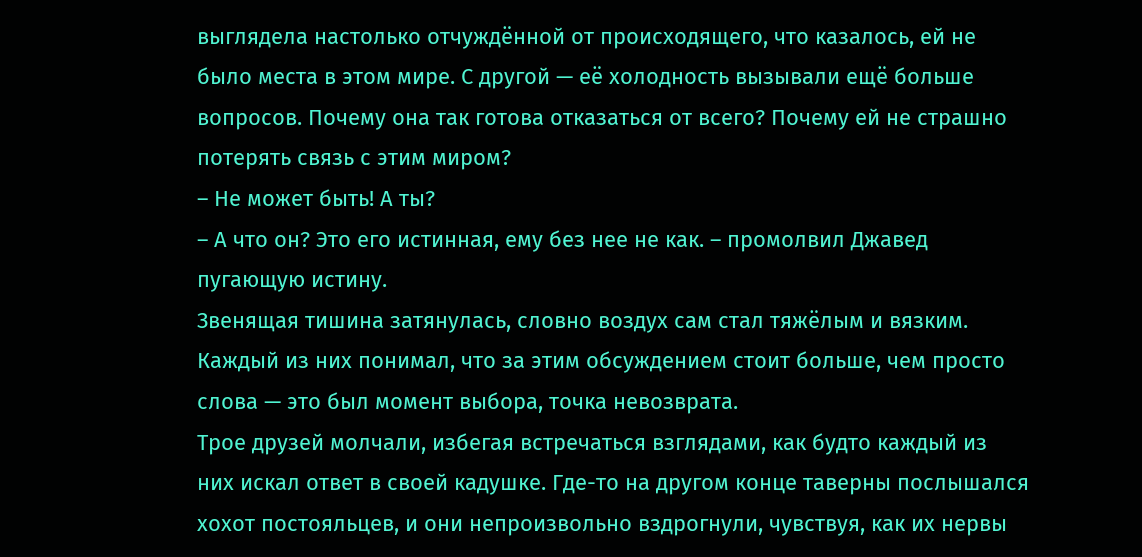выглядела настолько отчуждённой от происходящего, что казалось, ей не было места в этом мире. С другой — её холодность вызывали ещё больше вопросов. Почему она так готова отказаться от всего? Почему ей не страшно потерять связь с этим миром?
– Не может быть! А ты?
– А что он? Это его истинная, ему без нее не как. – промолвил Джавед пугающую истину.
Звенящая тишина затянулась, словно воздух сам стал тяжёлым и вязким. Каждый из них понимал, что за этим обсуждением стоит больше, чем просто слова — это был момент выбора, точка невозврата.
Трое друзей молчали, избегая встречаться взглядами, как будто каждый из них искал ответ в своей кадушке. Где-то на другом конце таверны послышался хохот постояльцев, и они непроизвольно вздрогнули, чувствуя, как их нервы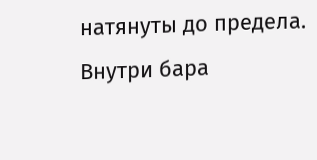натянуты до предела.
Внутри бара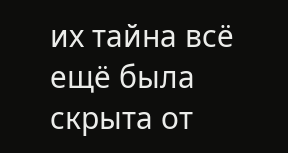их тайна всё ещё была скрыта от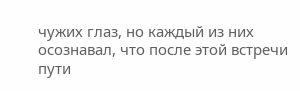чужих глаз, но каждый из них осознавал, что после этой встречи пути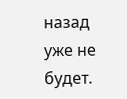назад уже не будет.